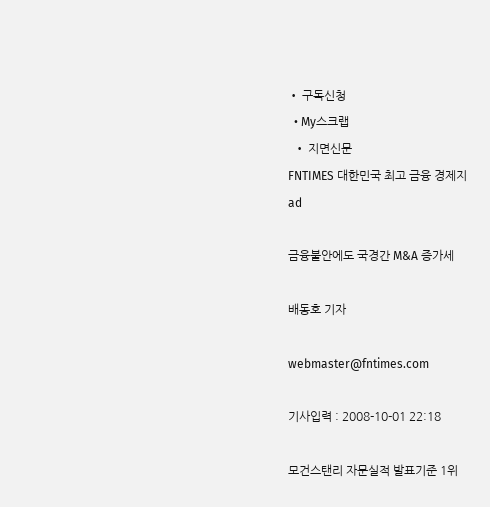• 구독신청
  • My스크랩
  • 지면신문
FNTIMES 대한민국 최고 금융 경제지
ad

금융불안에도 국경간 M&A 증가세

배동호 기자

webmaster@fntimes.com

기사입력 : 2008-10-01 22:18

모건스탠리 자문실적 발표기준 1위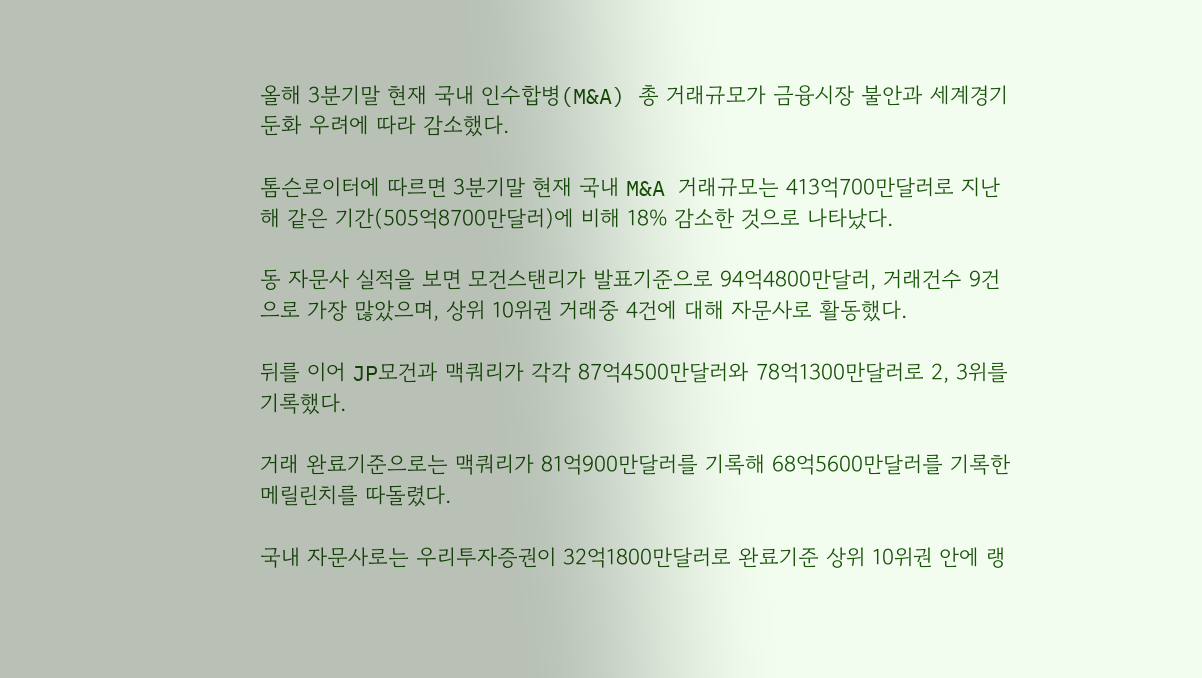올해 3분기말 현재 국내 인수합병(M&A) 총 거래규모가 금융시장 불안과 세계경기 둔화 우려에 따라 감소했다.

톰슨로이터에 따르면 3분기말 현재 국내 M&A 거래규모는 413억700만달러로 지난해 같은 기간(505억8700만달러)에 비해 18% 감소한 것으로 나타났다.

동 자문사 실적을 보면 모건스탠리가 발표기준으로 94억4800만달러, 거래건수 9건으로 가장 많았으며, 상위 10위권 거래중 4건에 대해 자문사로 활동했다.

뒤를 이어 JP모건과 맥쿼리가 각각 87억4500만달러와 78억1300만달러로 2, 3위를 기록했다.

거래 완료기준으로는 맥쿼리가 81억900만달러를 기록해 68억5600만달러를 기록한 메릴린치를 따돌렸다.

국내 자문사로는 우리투자증권이 32억1800만달러로 완료기준 상위 10위권 안에 랭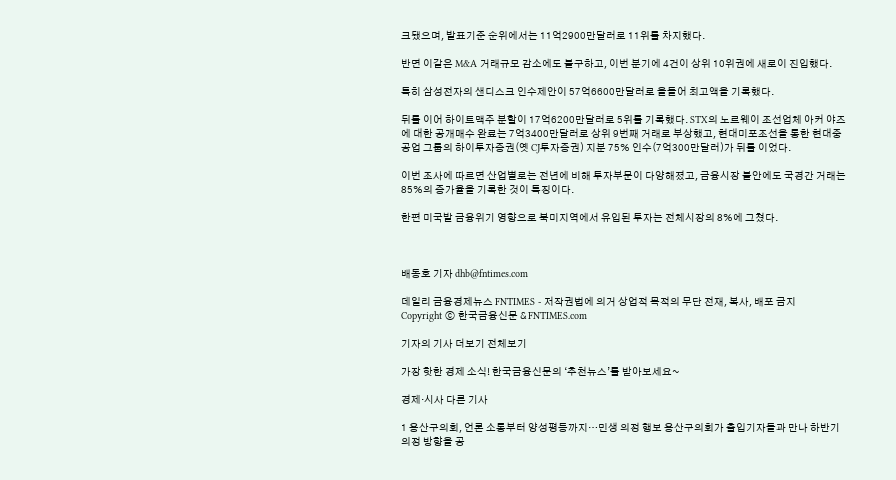크됐으며, 발표기준 순위에서는 11억2900만달러로 11위를 차지했다.

반면 이같은 M&A 거래규모 감소에도 불구하고, 이번 분기에 4건이 상위 10위권에 새로이 진입했다.

특히 삼성전자의 샌디스크 인수제안이 57억6600만달러로 올들어 최고액을 기록했다.

뒤를 이어 하이트맥주 분할이 17억6200만달러로 5위를 기록했다. STX의 노르웨이 조선업체 아커 야즈에 대한 공개매수 완료는 7억3400만달러로 상위 9번째 거래로 부상했고, 현대미포조선을 통한 현대중공업 그룹의 하이투자증권(옛 CJ투자증권) 지분 75% 인수(7억300만달러)가 뒤를 이었다.

이번 조사에 따르면 산업별로는 전년에 비해 투자부문이 다양해졌고, 금융시장 불안에도 국경간 거래는 85%의 증가율을 기록한 것이 특징이다.

한편 미국발 금융위기 영향으로 북미지역에서 유입된 투자는 전체시장의 8%에 그쳤다.



배동호 기자 dhb@fntimes.com

데일리 금융경제뉴스 FNTIMES - 저작권법에 의거 상업적 목적의 무단 전재, 복사, 배포 금지
Copyright ⓒ 한국금융신문 & FNTIMES.com

기자의 기사 더보기 전체보기

가장 핫한 경제 소식! 한국금융신문의 ‘추천뉴스’를 받아보세요~

경제·시사 다른 기사

1 용산구의회, 언론 소통부터 양성평등까지…민생 의정 행보 용산구의회가 출입기자들과 만나 하반기 의정 방향을 공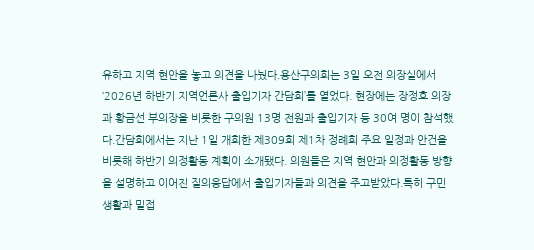유하고 지역 현안을 놓고 의견을 나눴다.용산구의회는 3일 오전 의장실에서 ‘2026년 하반기 지역언론사 출입기자 간담회’를 열었다. 현장에는 장정호 의장과 황금선 부의장을 비롯한 구의원 13명 전원과 출입기자 등 30여 명이 참석했다.간담회에서는 지난 1일 개회한 제309회 제1차 정례회 주요 일정과 안건을 비롯해 하반기 의정활동 계획이 소개됐다. 의원들은 지역 현안과 의정활동 방향을 설명하고 이어진 질의응답에서 출입기자들과 의견을 주고받았다.특히 구민 생활과 밀접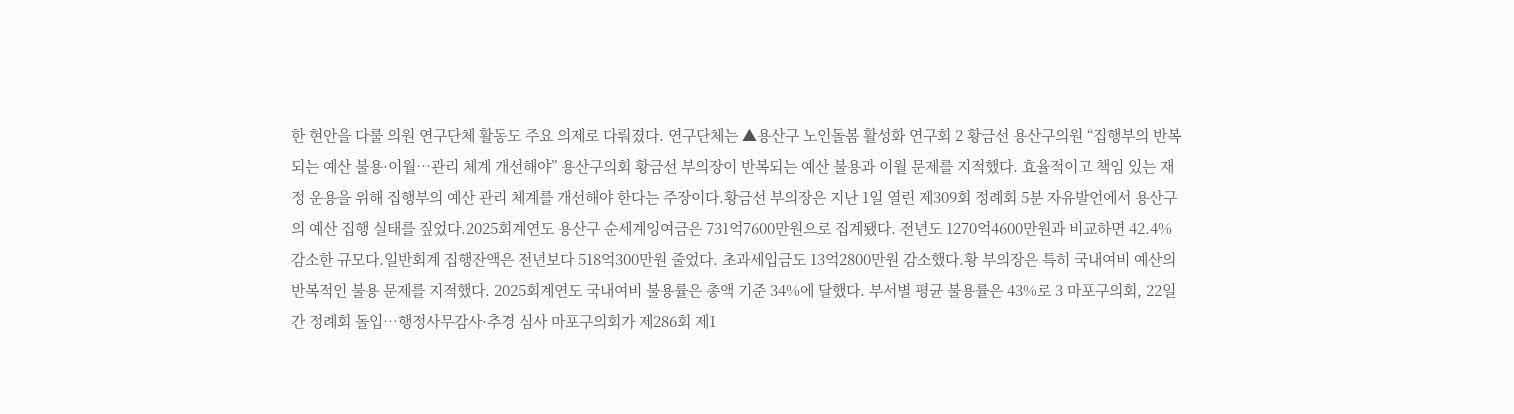한 현안을 다룰 의원 연구단체 활동도 주요 의제로 다뤄졌다. 연구단체는 ▲용산구 노인돌봄 활성화 연구회 2 황금선 용산구의원 “집행부의 반복되는 예산 불용·이월…관리 체계 개선해야” 용산구의회 황금선 부의장이 반복되는 예산 불용과 이월 문제를 지적했다. 효율적이고 책임 있는 재정 운용을 위해 집행부의 예산 관리 체계를 개선해야 한다는 주장이다.황금선 부의장은 지난 1일 열린 제309회 정례회 5분 자유발언에서 용산구의 예산 집행 실태를 짚었다.2025회계연도 용산구 순세계잉여금은 731억7600만원으로 집계됐다. 전년도 1270억4600만원과 비교하면 42.4% 감소한 규모다.일반회계 집행잔액은 전년보다 518억300만원 줄었다. 초과세입금도 13억2800만원 감소했다.황 부의장은 특히 국내여비 예산의 반복적인 불용 문제를 지적했다. 2025회계연도 국내여비 불용률은 총액 기준 34%에 달했다. 부서별 평균 불용률은 43%로 3 마포구의회, 22일간 정례회 돌입…행정사무감사·추경 심사 마포구의회가 제286회 제1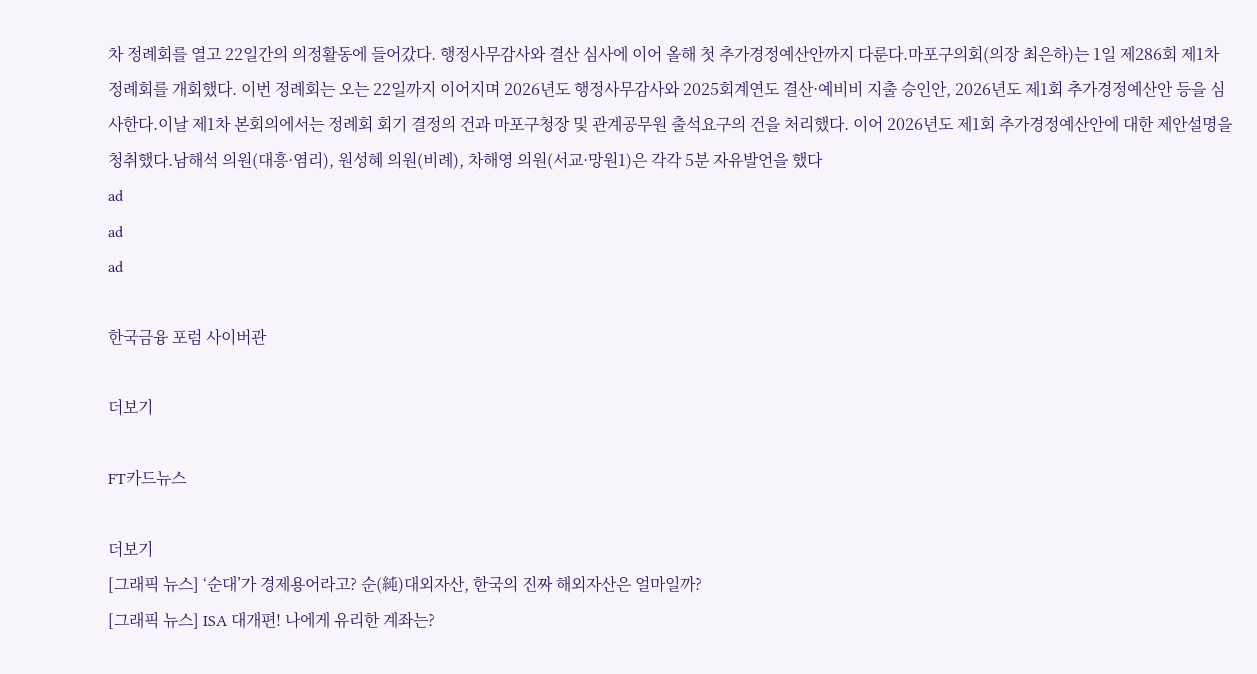차 정례회를 열고 22일간의 의정활동에 들어갔다. 행정사무감사와 결산 심사에 이어 올해 첫 추가경정예산안까지 다룬다.마포구의회(의장 최은하)는 1일 제286회 제1차 정례회를 개회했다. 이번 정례회는 오는 22일까지 이어지며 2026년도 행정사무감사와 2025회계연도 결산·예비비 지출 승인안, 2026년도 제1회 추가경정예산안 등을 심사한다.이날 제1차 본회의에서는 정례회 회기 결정의 건과 마포구청장 및 관계공무원 출석요구의 건을 처리했다. 이어 2026년도 제1회 추가경정예산안에 대한 제안설명을 청취했다.남해석 의원(대흥·염리), 원성혜 의원(비례), 차해영 의원(서교·망원1)은 각각 5분 자유발언을 했다
ad
ad
ad

한국금융 포럼 사이버관

더보기

FT카드뉴스

더보기
[그래픽 뉴스] ‘순대’가 경제용어라고? 순(純)대외자산, 한국의 진짜 해외자산은 얼마일까?
[그래픽 뉴스] ISA 대개편! 나에게 유리한 계좌는?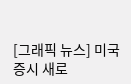[그래픽 뉴스] 미국 증시 새로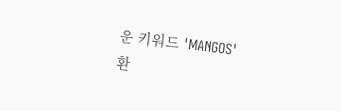운 키워드 'MANGOS'
환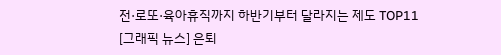전·로또·육아휴직까지 하반기부터 달라지는 제도 TOP11
[그래픽 뉴스] 은퇴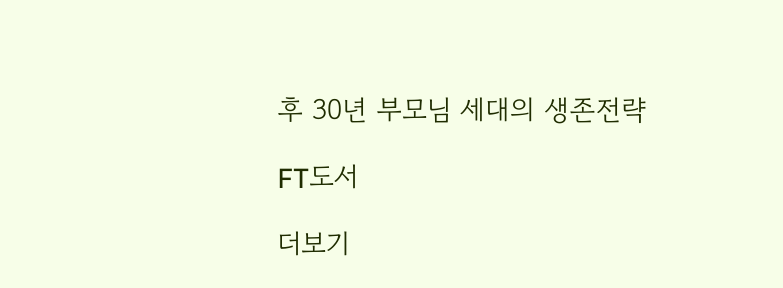후 30년 부모님 세대의 생존전략

FT도서

더보기